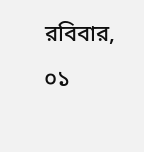রবিবার, ০১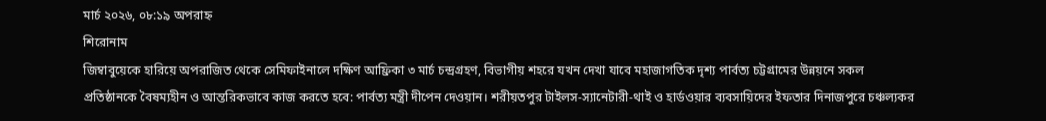মার্চ ২০২৬, ০৮:১৯ অপরাহ্ন
শিরোনাম
জিম্বাবুয়েকে হারিয়ে অপরাজিত থেকে সেমিফাইনালে দক্ষিণ আফ্রিকা ৩ মার্চ চন্দ্রগ্রহণ, বিভাগীয় শহরে যখন দেখা যাবে মহাজাগতিক দৃশ্য পার্বত্য চট্টগ্রামের উন্নয়নে সকল প্রতিষ্ঠানকে বৈষম্যহীন ও আন্তরিকভাবে কাজ করতে হবে: পার্বত্য মন্ত্রী দীপেন দেওয়ান। শরীয়তপুর টাইলস-স্যানেটারী-থাই ও হার্ডওয়ার ব্যবসায়িদের ইফতার দিনাজপুরে চঞ্চল্যকর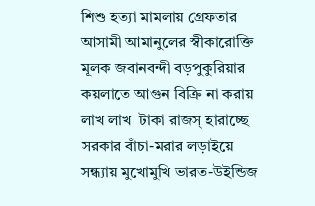শিশু হত্যা মামলায় গ্রেফতার আসামী আমানুলের স্বীকারোক্তি মূলক জবানবন্দী বড়পুকুরিয়ার কয়লাতে আগুন বিক্রি না করায় লাখ লাখ  টাকা রাজস্ হারাচ্ছে সরকার বাঁচা-মরার লড়াইয়ে সন্ধ্যায় মুখোমুখি ভারত-উইন্ডিজ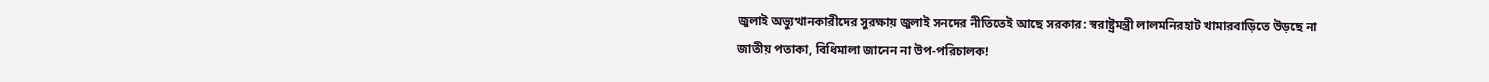জুলাই অভ্যুত্থানকারীদের সুরক্ষায় জুলাই সনদের নীতিতেই আছে সরকার: স্বরাষ্ট্রমন্ত্রী লালমনিরহাট খামারবাড়িতে উড়ছে না জাতীয় পতাকা, বিধিমালা জানেন না উপ-পরিচালক!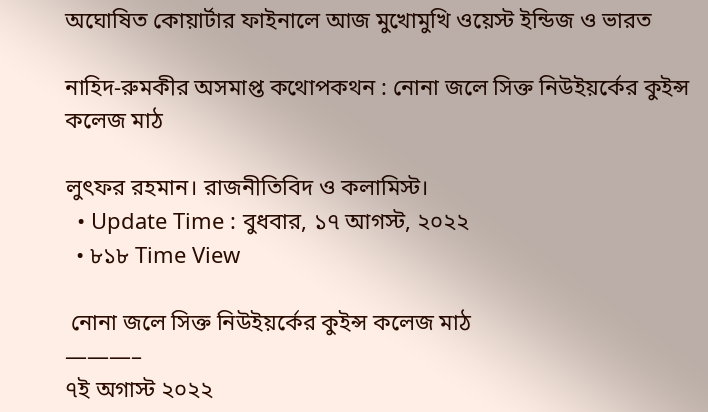অঘোষিত কোয়ার্টার ফাইনালে আজ মুখোমুখি ওয়েস্ট ইন্ডিজ ও ভারত

নাহিদ-রুমকীর অসমাপ্ত কথোপকথন : নোনা জলে সিক্ত নিউইয়র্কের কুইন্স কলেজ মাঠ

লুৎফর রহমান। রাজনীতিবিদ ও কলামিস্ট।
  • Update Time : বুধবার, ১৭ আগস্ট, ২০২২
  • ৮১৮ Time View

 নোনা জলে সিক্ত নিউইয়র্কের কুইন্স কলেজ মাঠ
———–
৭ই অগাস্ট ২০২২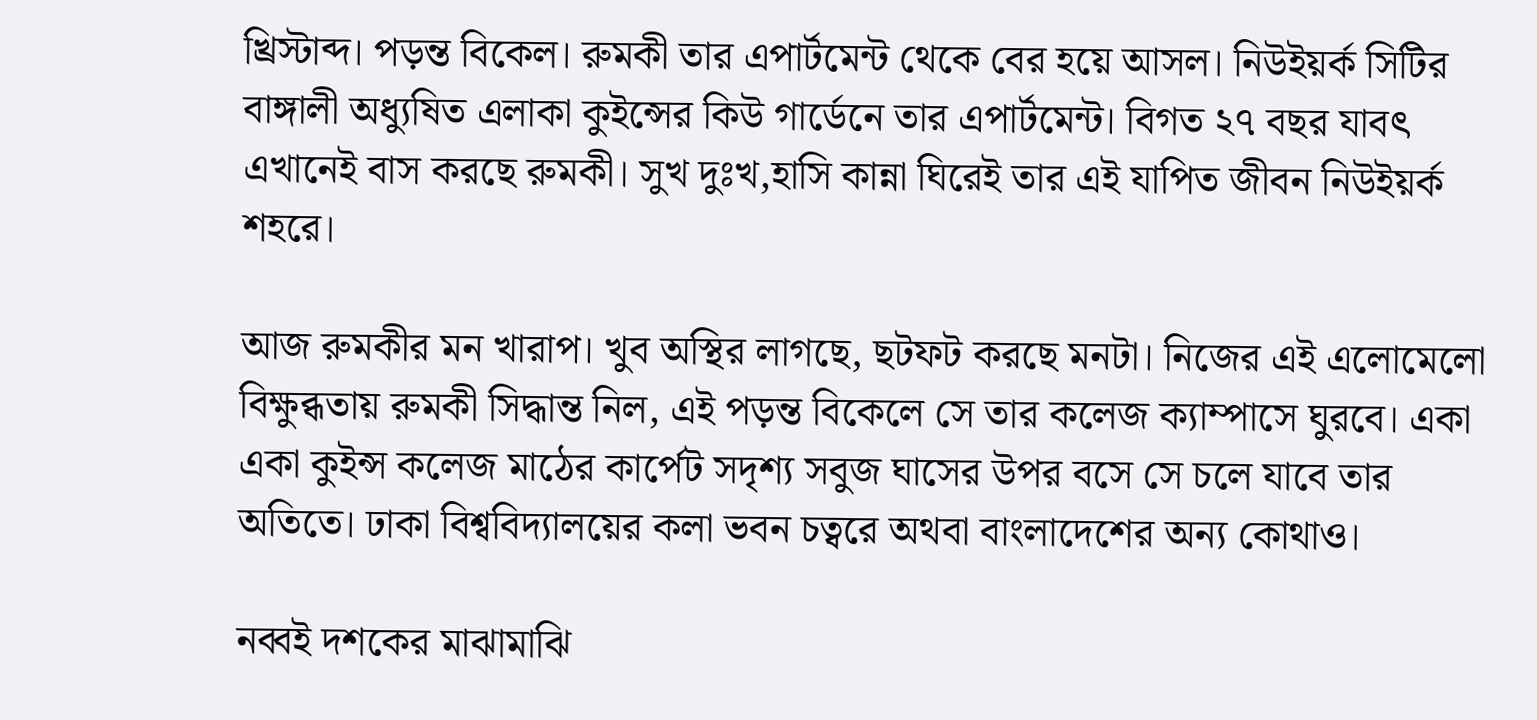খ্রিস্টাব্দ। পড়ন্ত বিকেল। রুমকী তার এপার্টমেন্ট থেকে বের হয়ে আসল। নিউইয়র্ক সিটির বাঙ্গালী অধ্যুষিত এলাকা কুইন্সের কিউ গার্ডেনে তার এপার্টমেন্ট। বিগত ২৭ বছর যাবৎ এখানেই বাস করছে রুমকী। সুখ দুঃখ,হাসি কান্না ঘিরেই তার এই যাপিত জীবন নিউইয়র্ক শহরে।

আজ রুমকীর মন খারাপ। খুব অস্থির লাগছে, ছটফট করছে মনটা। নিজের এই এলোমেলো বিক্ষুব্ধতায় রুমকী সিদ্ধান্ত নিল, এই পড়ন্ত বিকেলে সে তার কলেজ ক্যাম্পাসে ঘুরবে। একা একা কুইন্স কলেজ মাঠের কার্পেট সদৃশ্য সবুজ ঘাসের উপর বসে সে চলে যাবে তার অতিতে। ঢাকা বিশ্ববিদ্যালয়ের কলা ভবন চত্বরে অথবা বাংলাদেশের অন্য কোথাও।

নব্বই দশকের মাঝামাঝি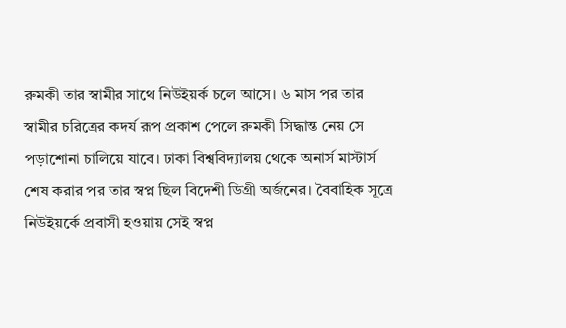রুমকী তার স্বামীর সাথে নিউইয়র্ক চলে আসে। ৬ মাস পর তার স্বামীর চরিত্রের কদর্য রূপ প্রকাশ পেলে রুমকী সিদ্ধান্ত নেয় সে পড়াশোনা চালিয়ে যাবে। ঢাকা বিশ্ববিদ্যালয় থেকে অনার্স মাস্টার্স শেষ করার পর তার স্বপ্ন ছিল বিদেশী ডিগ্রী অর্জনের। বৈবাহিক সূত্রে নিউইয়র্কে প্রবাসী হওয়ায় সেই স্বপ্ন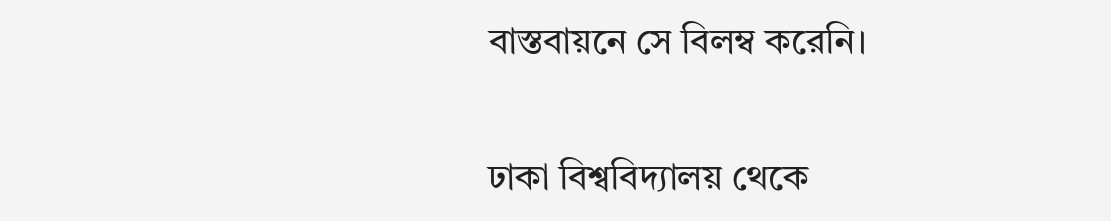বাস্তবায়নে সে বিলম্ব করেনি।

ঢাকা বিশ্ববিদ্যালয় থেকে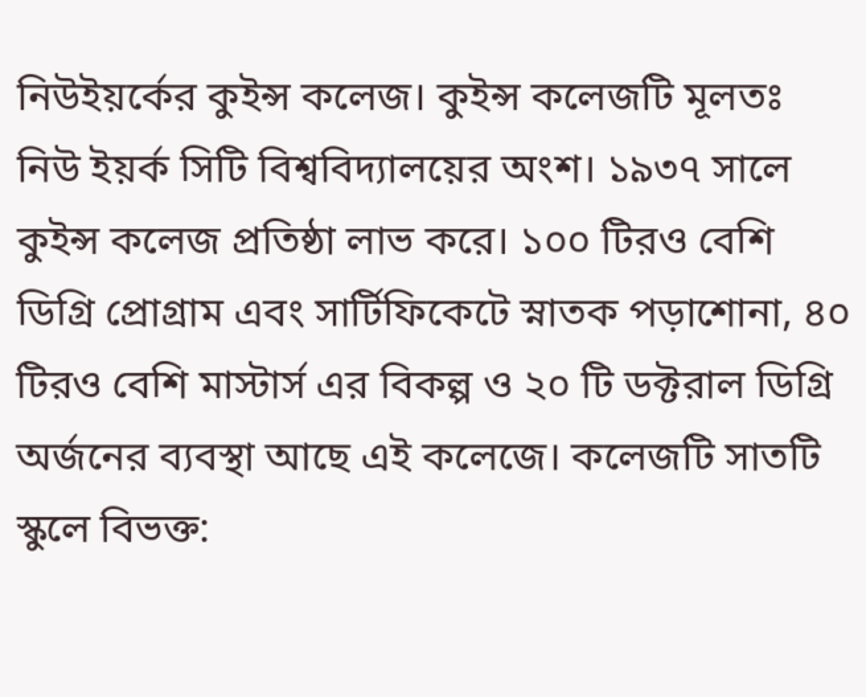নিউইয়র্কের কুইন্স কলেজ। কুইন্স কলেজটি মূলতঃ নিউ ইয়র্ক সিটি বিশ্ববিদ্যালয়ের অংশ। ১৯৩৭ সালে কুইন্স কলেজ প্রতিষ্ঠা লাভ করে। ১০০ টিরও বেশি ডিগ্রি প্রোগ্রাম এবং সার্টিফিকেটে স্নাতক পড়াশোনা, ৪০ টিরও বেশি মাস্টার্স এর বিকল্প ও ২০ টি ডক্টরাল ডিগ্রি অর্জনের ব্যবস্থা আছে এই কলেজে। কলেজটি সাতটি স্কুলে বিভক্ত: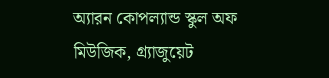অ্যারন কোপল্যান্ড স্কুল অফ মিউজিক, গ্র্যাজুয়েট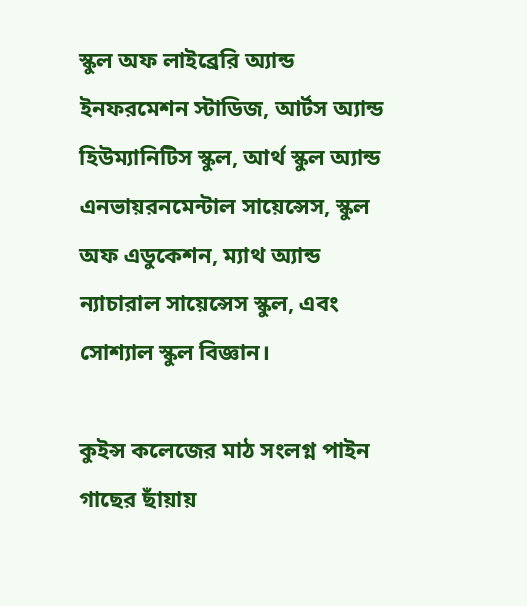স্কুল অফ লাইব্রেরি অ্যান্ড ইনফরমেশন স্টাডিজ, আর্টস অ্যান্ড হিউম্যানিটিস স্কুল, আর্থ স্কুল অ্যান্ড এনভায়রনমেন্টাল সায়েন্সেস, স্কুল অফ এডুকেশন, ম্যাথ অ্যান্ড ন্যাচারাল সায়েন্সেস স্কুল, এবং সোশ্যাল স্কুল বিজ্ঞান।

কুইন্স কলেজের মাঠ সংলগ্ন পাইন গাছের ছাঁয়ায়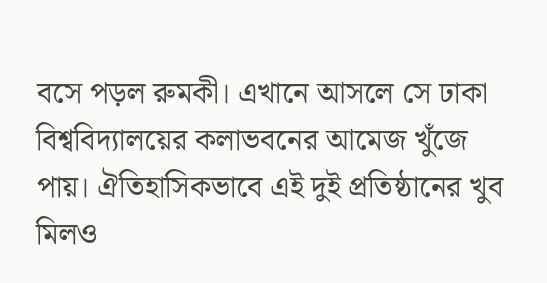বসে পড়ল রুমকী। এখানে আসলে সে ঢাকা বিশ্ববিদ্যালয়ের কলাভবনের আমেজ খুঁজে পায়। ঐতিহাসিকভাবে এই দুই প্রতিষ্ঠানের খুব মিলও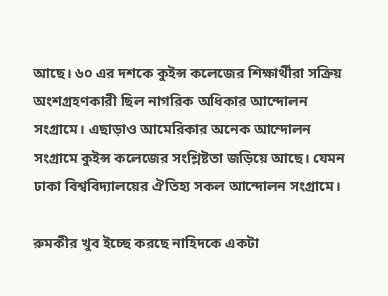আছে। ৬০ এর দশকে কুইন্স কলেজের শিক্ষার্থীরা সক্রিয় অংশগ্রহণকারী ছিল নাগরিক অধিকার আন্দোলন সংগ্রামে। এছাড়াও আমেরিকার অনেক আন্দোলন সংগ্রামে কুইন্স কলেজের সংশ্লিষ্টতা জড়িয়ে আছে। যেমন ঢাকা বিশ্ববিদ্যালয়ের ঐতিহ্য সকল আন্দোলন সংগ্রামে।

রুমকীর খুব ইচ্ছে করছে নাহিদকে একটা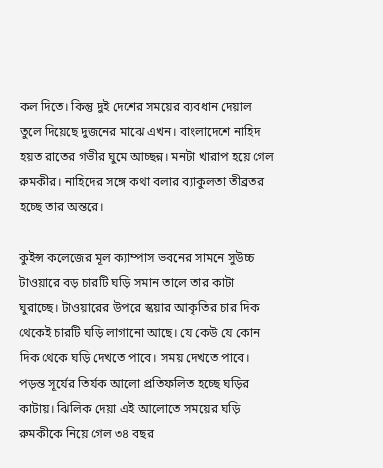কল দিতে। কিন্তু দুই দেশের সময়ের ব্যবধান দেয়াল তুলে দিয়েছে দুজনের মাঝে এখন। বাংলাদেশে নাহিদ হয়ত রাতের গভীর ঘুমে আচ্ছন্ন। মনটা খারাপ হয়ে গেল রুমকীর। নাহিদের সঙ্গে কথা বলার ব্যাকুলতা তীব্রতর হচ্ছে তার অন্তরে।

কুইন্স কলেজের মূল ক্যাম্পাস ভবনের সামনে সুউচ্চ টাওয়ারে বড় চারটি ঘড়ি সমান তালে তার কাটা ঘুরাচ্ছে। টাওয়ারের উপরে স্কয়ার আকৃতির চার দিক থেকেই চারটি ঘড়ি লাগানো আছে। যে কেউ যে কোন দিক থেকে ঘড়ি দেখতে পাবে। সময় দেখতে পাবে। পড়ন্ত সূর্যের তির্যক আলো প্রতিফলিত হচ্ছে ঘড়ির কাটায়। ঝিলিক দেয়া এই আলোতে সময়ের ঘড়ি রুমকীকে নিয়ে গেল ৩৪ বছর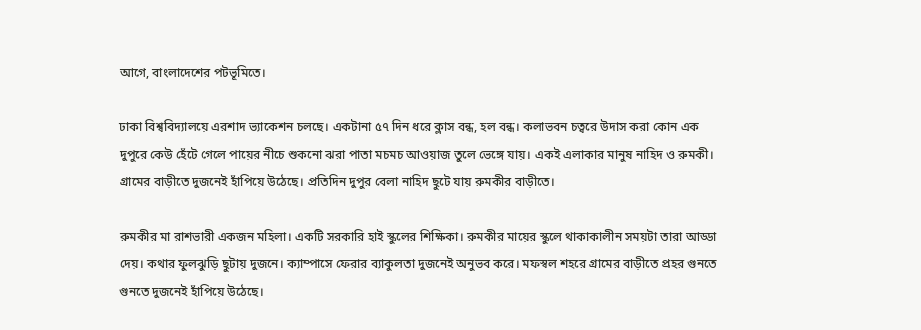আগে, বাংলাদেশের পটভূমিতে।

ঢাকা বিশ্ববিদ্যালয়ে এরশাদ ভ্যাকেশন চলছে। একটানা ৫৭ দিন ধরে ক্লাস বন্ধ, হল বন্ধ। কলাভবন চত্বরে উদাস করা কোন এক দুপুরে কেউ হেঁটে গেলে পায়ের নীচে শুকনো ঝরা পাতা মচমচ আওয়াজ তুলে ভেঙ্গে যায়। একই এলাকার মানুষ নাহিদ ও রুমকী। গ্রামের বাড়ীতে দুজনেই হাঁপিয়ে উঠেছে। প্রতিদিন দুপুর বেলা নাহিদ ছুটে যায় রুমকীর বাড়ীতে।

রুমকীর মা রাশভারী একজন মহিলা। একটি সরকারি হাই স্কুলের শিক্ষিকা। রুমকীর মায়ের স্কুলে থাকাকালীন সময়টা তারা আড্ডা দেয়। কথার ফুলঝুড়ি ছুটায় দুজনে। ক্যাম্পাসে ফেরার ব্যাকুলতা দুজনেই অনুভব করে। মফস্বল শহরে গ্রামের বাড়ীতে প্রহর গুনতে গুনতে দুজনেই হাঁপিয়ে উঠেছে।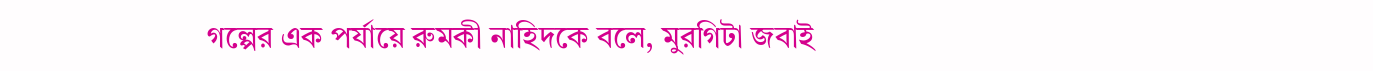গল্পের এক পর্যায়ে রুমকী নাহিদকে বলে, মুরগিটা জবাই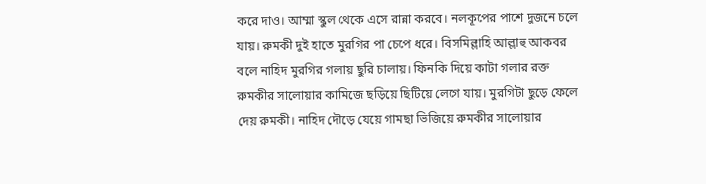করে দাও। আম্মা স্কুল থেকে এসে রান্না করবে। নলকূপের পাশে দুজনে চলে যায়। রুমকী দুই হাতে মুরগির পা চেপে ধরে। বিসমিল্লাহি আল্লাহু আকবর বলে নাহিদ মুরগির গলায় ছুরি চালায়। ফিনকি দিয়ে কাটা গলার রক্ত রুমকীর সালোয়ার কামিজে ছড়িয়ে ছিটিয়ে লেগে যায়। মুরগিটা ছুড়ে ফেলে দেয় রুমকী। নাহিদ দৌড়ে যেয়ে গামছা ভিজিয়ে রুমকীর সালোয়ার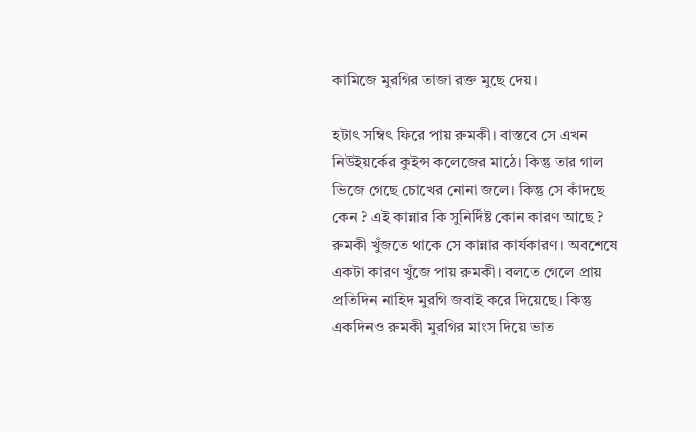কামিজে মুরগির তাজা রক্ত মুছে দেয়।

হটাৎ সম্বিৎ ফিরে পায় রুমকী। বাস্তবে সে এখন নিউইয়র্কের কুইন্স কলেজের মাঠে। কিন্তু তার গাল ভিজে গেছে চোখের নোনা জলে। কিন্তু সে কাঁদছে কেন ? এই কান্নার কি সুনির্দিষ্ট কোন কারণ আছে ? রুমকী খুঁজতে থাকে সে কান্নার কার্যকারণ। অবশেষে একটা কারণ খুঁজে পায় রুমকী। বলতে গেলে প্রায় প্রতিদিন নাহিদ মুরগি জবাই করে দিয়েছে। কিন্তু একদিনও রুমকী মুরগির মাংস দিয়ে ভাত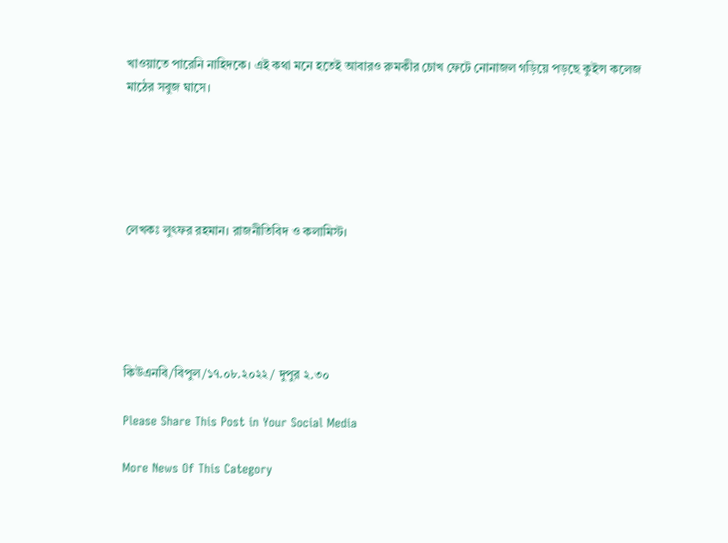খাওয়াতে পারেনি নাহিদকে। এই কথা মনে হতেই আবারও রুমকীর চোখ ফেটে নোনাজল গড়িয়ে পড়ছে কুইন্স কলেজ মাঠের সবুজ ঘাসে।





লেখকঃ লুৎফর রহমান। রাজনীতিবিদ ও কলামিস্ট।





কিউএনবি/বিপুল/১৭.০৮.২০২২/ দুপুর ২.৩০

Please Share This Post in Your Social Media

More News Of This Category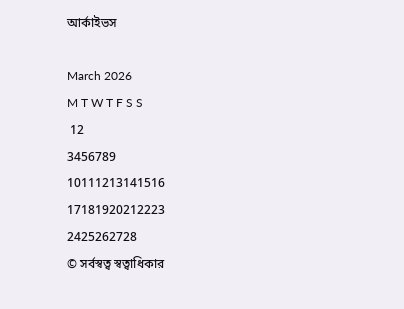আর্কাইভস

March 2026
M T W T F S S
 12
3456789
10111213141516
17181920212223
2425262728
© সর্বস্বত্ব স্বত্বাধিকার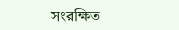সংরক্ষিত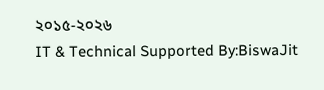২০১৫-২০২৬
IT & Technical Supported By:BiswaJit